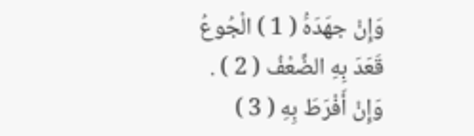وَإِنْ جهَدَهَُ ( 1 ) الْجُوعُ قَعَدَ بِهِ الضَّعْفُ ( 2 ) . وَإِنْ أَفْرَطَ بِهِ ( 3 )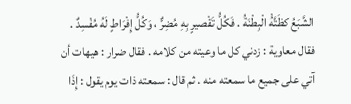الشَّبَعُ كظَتَّهُْ الْبِطْنَةُ . فَكُلُّ تَقْصيرٍ بِهِ مُضِرٌّ ، وَكُلُّ إِفْرَاطٍ لَهُ مُفْسِدٌ . فقال معاوية : زدني كل ما وعيته من كلامه . فقال ضرار : هيهات أن آتي على جميع ما سمعته منه . ثم قال : سمعته ذات يوم يقول : إِذَا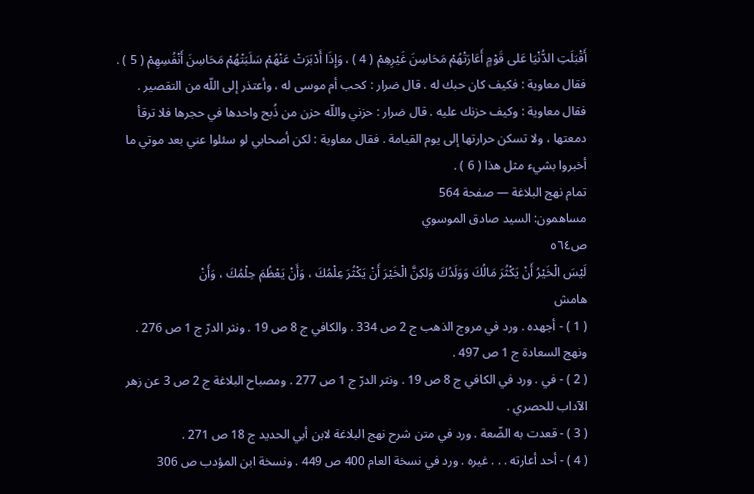أَقْبَلَتِ الدُّنْيَا عَلى قَوْمٍ أَعَارَتْهُمْ مَحَاسِنَ غَيْرِهِمْ ( 4 ) ، وَإِذَا أَدْبَرَتْ عَنْهُمْ سَلَبَتْهُمْ مَحَاسِنَ أَنْفُسِهِمْ ( 5 ) . فقال معاوية : فكيف كان حبك له . قال ضرار : كحب أم موسى له ، وأعتذر إلى اللّه من التقصير . فقال معاوية : وكيف حزنك عليه . قال ضرار : حزني واللّه حزن من ذُبح واحدها في حجرها فلا ترقأ دمعتها ، ولا تسكن حرارتها إلى يوم القيامة . فقال معاوية : لكن أصحابي لو سئلوا عني بعد موتي ما أخبروا بشيء مثل هذا ( 6 ) .
تمام نهج البلاغة — صفحة 564
مساهمون: السيد صادق الموسوي
ص٥٦٤
لَيْسَ الْخَيْرُ أَنْ يَكْثُرَ مَالُكَ وَوَلَدُكَ وَلكِنَّ الْخَيْرَ أَنْ يَكْثُرَ عِلْمُكَ ، وَأَنْ يَعْظُمَ حِلْمُكَ ، وَأَنْ
هامش
( 1 ) - أجهده . ورد في مروج الذهب ج 2 ص 334 . والكافي ج 8 ص 19 . ونثر الدرّ ج 1 ص 276 . ونهج السعادة ج 1 ص 497 .
( 2 ) - في . ورد في الكافي ج 8 ص 19 . ونثر الدرّ ج 1 ص 277 . ومصباح البلاغة ج 2 ص 3 عن زهر الآداب للحصري .
( 3 ) - قعدت به الضّعة . ورد في متن شرح نهج البلاغة لابن أبي الحديد ج 18 ص 271 .
( 4 ) - أحد أعارته . . . غيره . ورد في نسخة العام 400 ص 449 . ونسخة ابن المؤدب ص 306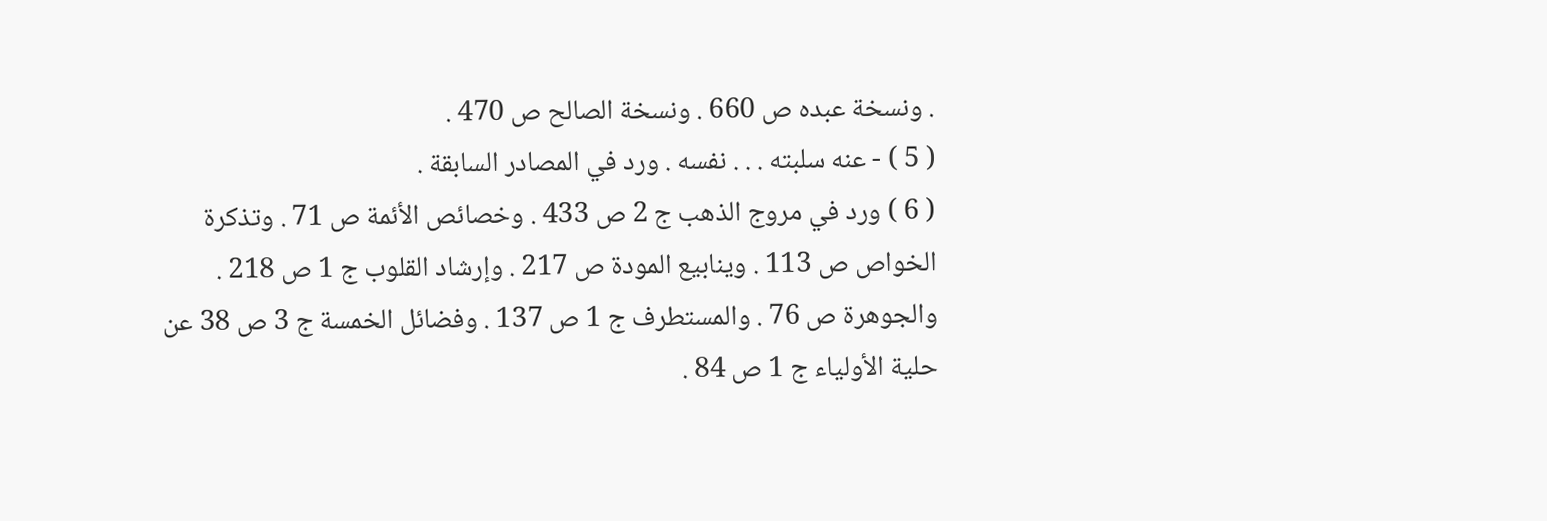. ونسخة عبده ص 660 . ونسخة الصالح ص 470 .
( 5 ) - عنه سلبته . . . نفسه . ورد في المصادر السابقة .
( 6 ) ورد في مروج الذهب ج 2 ص 433 . وخصائص الأئمة ص 71 . وتذكرة الخواص ص 113 . وينابيع المودة ص 217 . وإرشاد القلوب ج 1 ص 218 . والجوهرة ص 76 . والمستطرف ج 1 ص 137 . وفضائل الخمسة ج 3 ص 38 عن حلية الأولياء ج 1 ص 84 .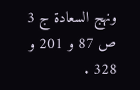ونهج السعادة ج 3 ص 87 و 201 و 328 .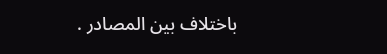باختلاف بين المصادر .